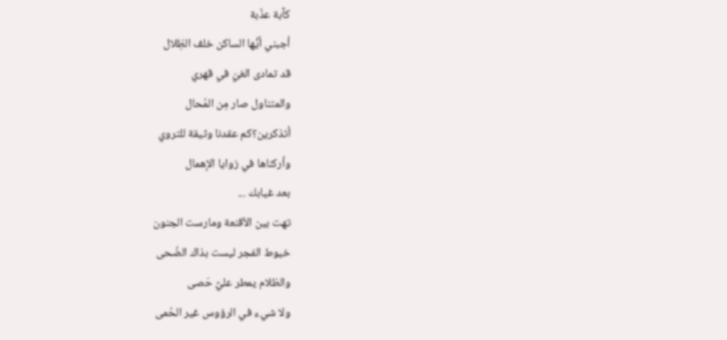كآبة عذّبة
أجبني أيُّها الساكن خلف الظِلال
قد تمادى الغيّ في قهري
والمتناول صار مِن المُحال
أتذكرين؟كم عقدنا وثيقة للتروي
وأركناها في زوايا الإهمال
بعد غيابك ...
تهت بين الأقنعة ومارست الجنون
خيوط الفجر ليست بذاك الضُحى
والظلام يمطر عليَّ حَصى
ولا شيء في الرؤوس غير الحُمى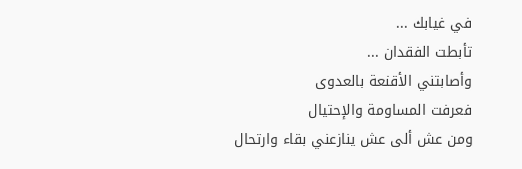في غيابك ...
تأبطت الفقدان ...
وأصابتني الأقنعة بالعدوى
فعرفت المساومة والإحتيال
ومن عش ألى عش ينازعني بقاء وارتحال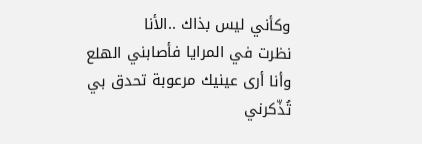وكأني ليس بذاك ..الأنا
نظرت في المرايا فأصابني الهلع
وأنا أرى عينيك مرعوبة تحدق بي
تُذّكرني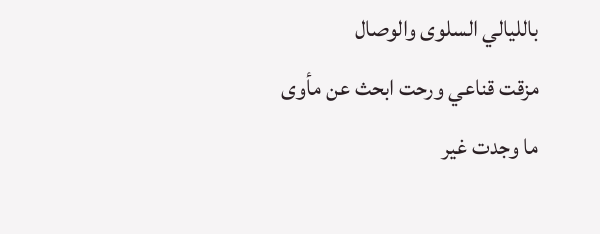بالليالي السلوى والوصال
مزقت قناعي ورحت ابحث عن مأوى
ما وجدت غير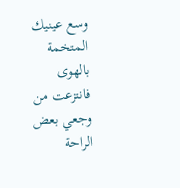وسع عينيك المتخمة بالهوى
فانتزعت من وجعي بعض الراحة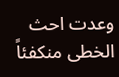وعدت احث الخطى منكفئاً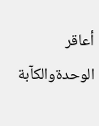أعاقر الوحدةوالكآبة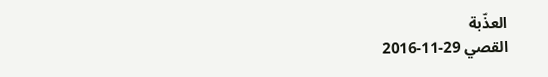العذّبة
القصي 29-11-2016